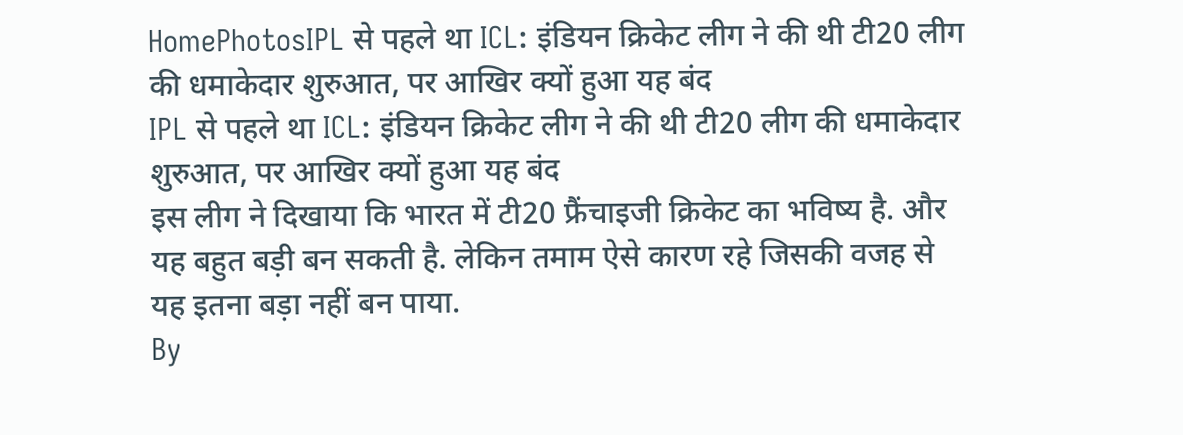HomePhotosIPL से पहले था ICL: इंडियन क्रिकेट लीग ने की थी टी20 लीग की धमाकेदार शुरुआत, पर आखिर क्यों हुआ यह बंद
IPL से पहले था ICL: इंडियन क्रिकेट लीग ने की थी टी20 लीग की धमाकेदार शुरुआत, पर आखिर क्यों हुआ यह बंद
इस लीग ने दिखाया कि भारत में टी20 फ्रैंचाइजी क्रिकेट का भविष्य है. और यह बहुत बड़ी बन सकती है. लेकिन तमाम ऐसे कारण रहे जिसकी वजह से यह इतना बड़ा नहीं बन पाया.
By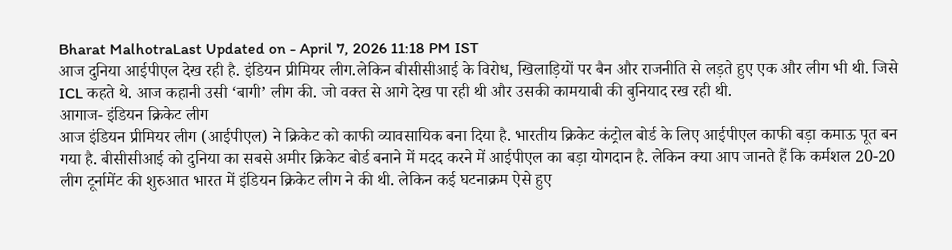Bharat MalhotraLast Updated on - April 7, 2026 11:18 PM IST
आज दुनिया आईपीएल देख रही है. इंडियन प्रीमियर लीग.लेकिन बीसीसीआई के विरोध, खिलाड़ियों पर बैन और राजनीति से लड़ते हुए एक और लीग भी थी. जिसे ICL कहते थे. आज कहानी उसी ‘बागी’ लीग की. जो वक्त से आगे देख पा रही थी और उसकी कामयाबी की बुनियाद रख रही थी.
आगाज- इंडियन क्रिकेट लीग
आज इंडियन प्रीमियर लीग (आईपीएल) ने क्रिकेट को काफी व्यावसायिक बना दिया है. भारतीय क्रिकेट कंट्रोल बोर्ड के लिए आईपीएल काफी बड़ा कमाऊ पूत बन गया है. बीसीसीआई को दुनिया का सबसे अमीर क्रिकेट बोर्ड बनाने में मदद करने में आईपीएल का बड़ा योगदान है. लेकिन क्या आप जानते हैं कि कर्मशल 20-20 लीग टूर्नामेंट की शुरुआत भारत में इंडियन क्रिकेट लीग ने की थी. लेकिन कई घटनाक्रम ऐसे हुए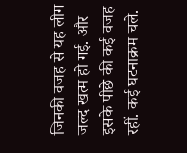जिनकी वजह से यह लीग जल्द खत्म हो गई. और इसके पीछे की कई वजह रहीं. कई घटनाक्रम चले.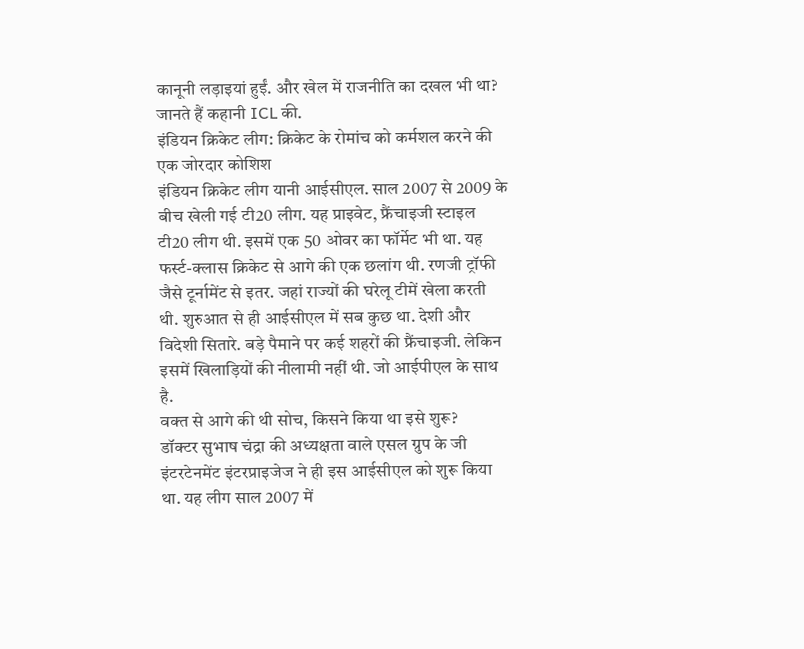कानूनी लड़ाइयां हुईं. और खेल में राजनीति का दखल भी था? जानते हैं कहानी ICL की.
इंडियन क्रिकेट लीग: क्रिकेट के रोमांच को कर्मशल करने की एक जोरदार कोशिश
इंडियन क्रिकेट लीग यानी आईसीएल. साल 2007 से 2009 के बीच खेली गई टी20 लीग. यह प्राइवेट, फ्रैंचाइजी स्टाइल टी20 लीग थी. इसमें एक 50 ओवर का फॉर्मेट भी था. यह फर्स्ट-क्लास क्रिकेट से आगे की एक छलांग थी. रणजी ट्रॉफी जैसे टूर्नामेंट से इतर. जहां राज्यों की घरेलू टीमें खेला करती थी. शुरुआत से ही आईसीएल में सब कुछ था. देशी और विदेशी सितारे. बड़े पैमाने पर कई शहरों की फ्रैंचाइजी. लेकिन इसमें खिलाड़ियों की नीलामी नहीं थी. जो आईपीएल के साथ है.
वक्त से आगे की थी सोच, किसने किया था इसे शुरू?
डॉक्टर सुभाष चंद्रा की अध्यक्षता वाले एसल ग्रुप के जी इंटरटेनमेंट इंटरप्राइजेज ने ही इस आईसीएल को शुरू किया था. यह लीग साल 2007 में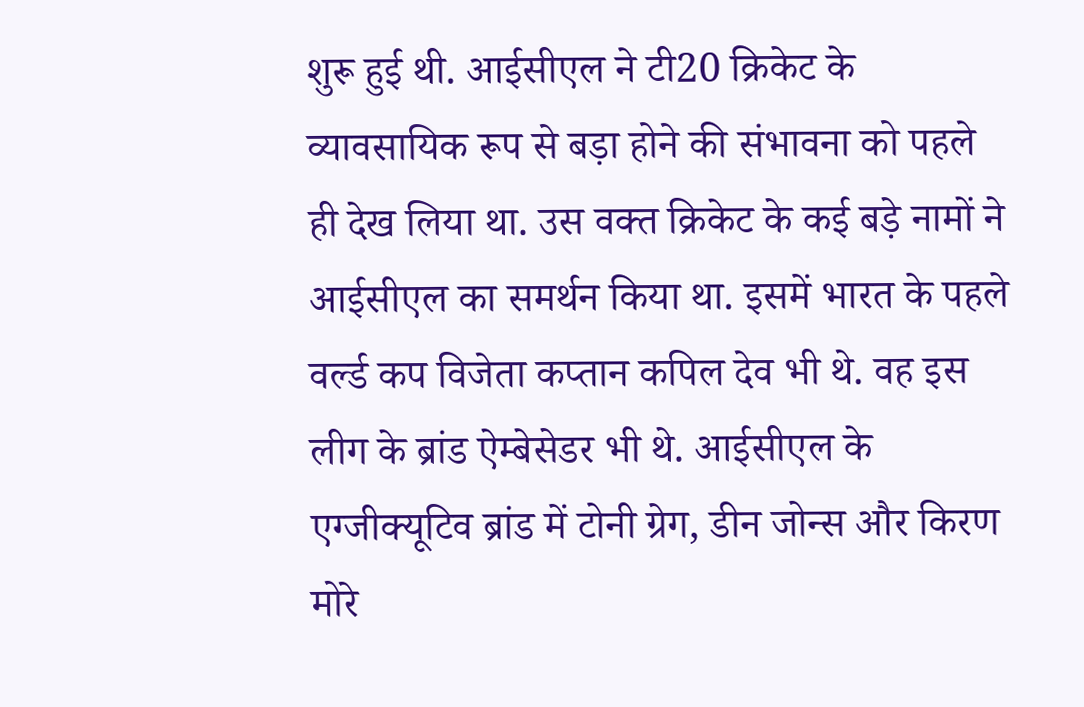शुरू हुई थी. आईसीएल ने टी20 क्रिकेट के व्यावसायिक रूप से बड़ा होने की संभावना को पहले ही देख लिया था. उस वक्त क्रिकेट के कई बड़े नामों ने आईसीएल का समर्थन किया था. इसमें भारत के पहले वर्ल्ड कप विजेता कप्तान कपिल देव भी थे. वह इस लीग के ब्रांड ऐम्बेसेडर भी थे. आईसीएल के एग्जीक्यूटिव ब्रांड में टोनी ग्रेग, डीन जोन्स और किरण मोरे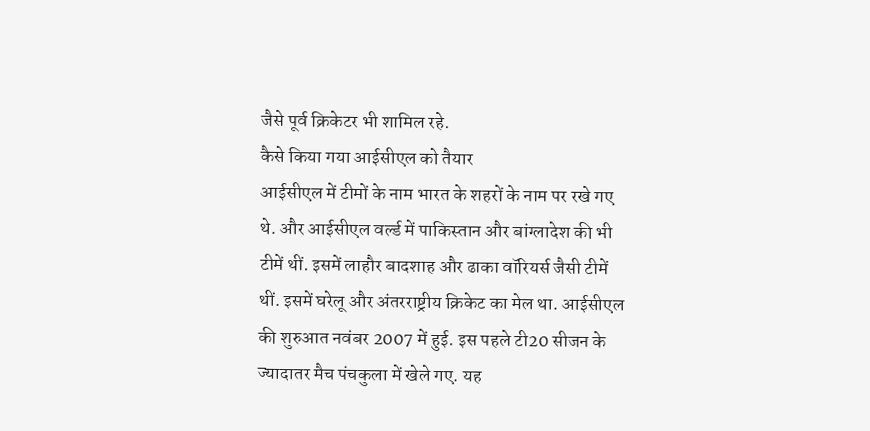जैसे पूर्व क्रिकेटर भी शामिल रहे.
कैसे किया गया आईसीएल को तैयार
आईसीएल में टीमों के नाम भारत के शहरों के नाम पर रखे गए थे. और आईसीएल वर्ल्ड में पाकिस्तान और बांग्लादेश की भी टीमें थीं. इसमें लाहौर बादशाह और ढाका वॉरियर्स जैसी टीमें थीं. इसमें घरेलू और अंतरराष्ट्रीय क्रिकेट का मेल था. आईसीएल की शुरुआत नवंबर 2007 में हुई. इस पहले टी20 सीजन के ज्यादातर मैच पंचकुला में खेले गए. यह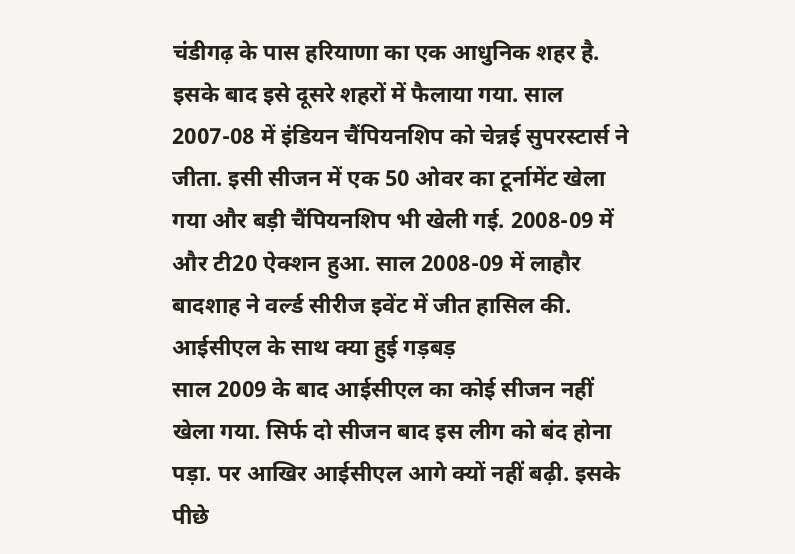चंडीगढ़ के पास हरियाणा का एक आधुनिक शहर है. इसके बाद इसे दूसरे शहरों में फैलाया गया. साल 2007-08 में इंडियन चैंपियनशिप को चेन्नई सुपरस्टार्स ने जीता. इसी सीजन में एक 50 ओवर का टूर्नामेंट खेला गया और बड़ी चैंपियनशिप भी खेली गई. 2008-09 में और टी20 ऐक्शन हुआ. साल 2008-09 में लाहौर बादशाह ने वर्ल्ड सीरीज इवेंट में जीत हासिल की.
आईसीएल के साथ क्या हुई गड़बड़
साल 2009 के बाद आईसीएल का कोई सीजन नहीं खेला गया. सिर्फ दो सीजन बाद इस लीग को बंद होना पड़ा. पर आखिर आईसीएल आगे क्यों नहीं बढ़ी. इसके पीछे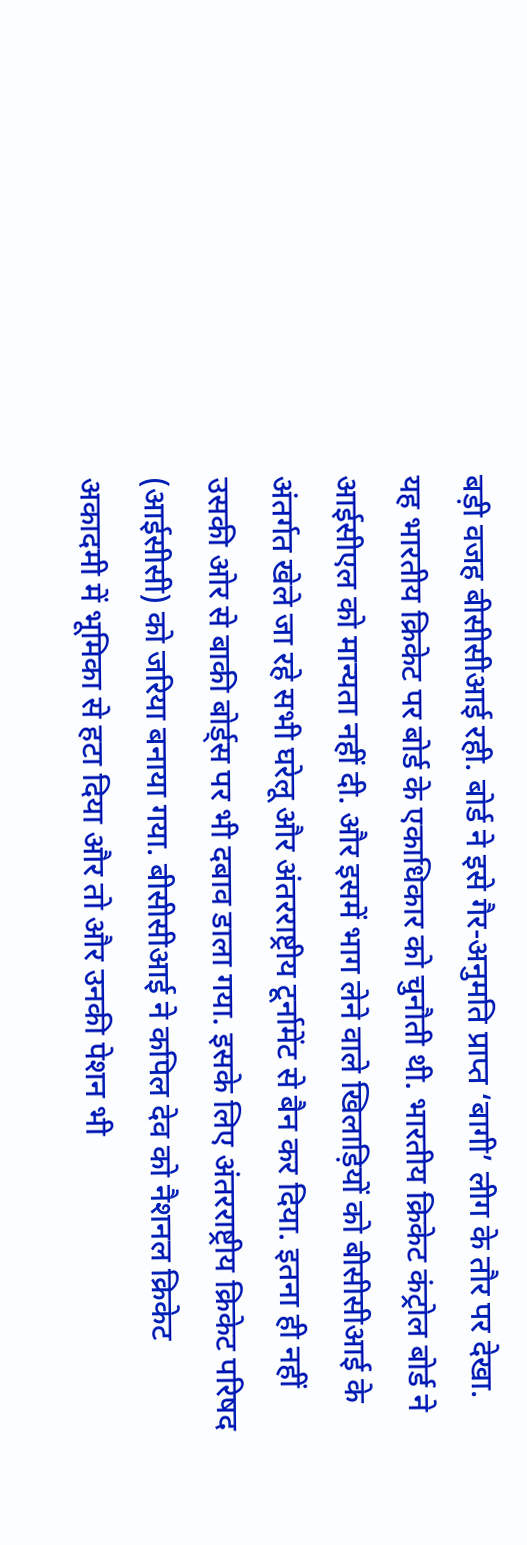बड़ी वजह बीसीसीआई रही. बोर्ड ने इसे गैर-अनुमति प्राप्त ‘बागी’ लीग के तौर पर देखा. यह भारतीय क्रिकेट पर बोर्ड के एकाधिकार को चुनौती थी. भारतीय क्रिकेट कंट्रोल बोर्ड ने आईसीएल को मान्यता नहीं दी. और इसमें भाग लेने वाले खिलाड़ियों को बीसीसीआई के अंतर्गत खेले जा रहे सभी घरेलू और अंतरराष्ट्रीय टूर्नामेंट से बैन कर दिया. इतना ही नहीं उसकी ओर से बाकी बोर्ड्स पर भी दबाव डाला गया. इसके लिए अंतरराष्ट्रीय क्रिकेट परिषद (आईसीसी) को जरिया बनाया गया. बीसीसीआई ने कपिल देव को नैशनल क्रिकेट अकादमी में भूमिका से हटा दिया और तो और उनकी पेशन भी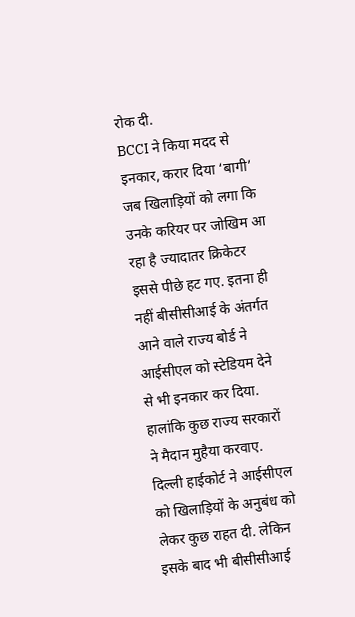रोक दी.
BCCI ने किया मदद से इनकार, करार दिया ‘बागी’
जब खिलाड़ियों को लगा कि उनके करियर पर जोखिम आ रहा है ज्यादातर क्रिकेटर इससे पीछे हट गए. इतना ही नहीं बीसीसीआई के अंतर्गत आने वाले राज्य बोर्ड ने आईसीएल को स्टेडियम देने से भी इनकार कर दिया. हालांकि कुछ राज्य सरकारों ने मैदान मुहैया करवाए. दिल्ली हाईकोर्ट ने आईसीएल को खिलाड़ियों के अनुबंध को लेकर कुछ राहत दी. लेकिन इसके बाद भी बीसीसीआई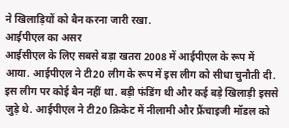ने खिलाड़ियों को बैन करना जारी रखा.
आईपीएल का असर
आईसीएल के लिए सबसे बड़ा खतरा 2008 में आईपीएल के रूप में आया. आईपीएल ने टी20 लीग के रूप में इस लीग को सीधा चुनौती दी. इस लीग पर कोई बैन नहीं था. बड़ी फंडिंग थी और कई बड़े खिलाड़ी इससे जुड़े थे. आईपीएल ने टी20 क्रिकेट में नीलामी और फ्रैंचाइजी मॉडल को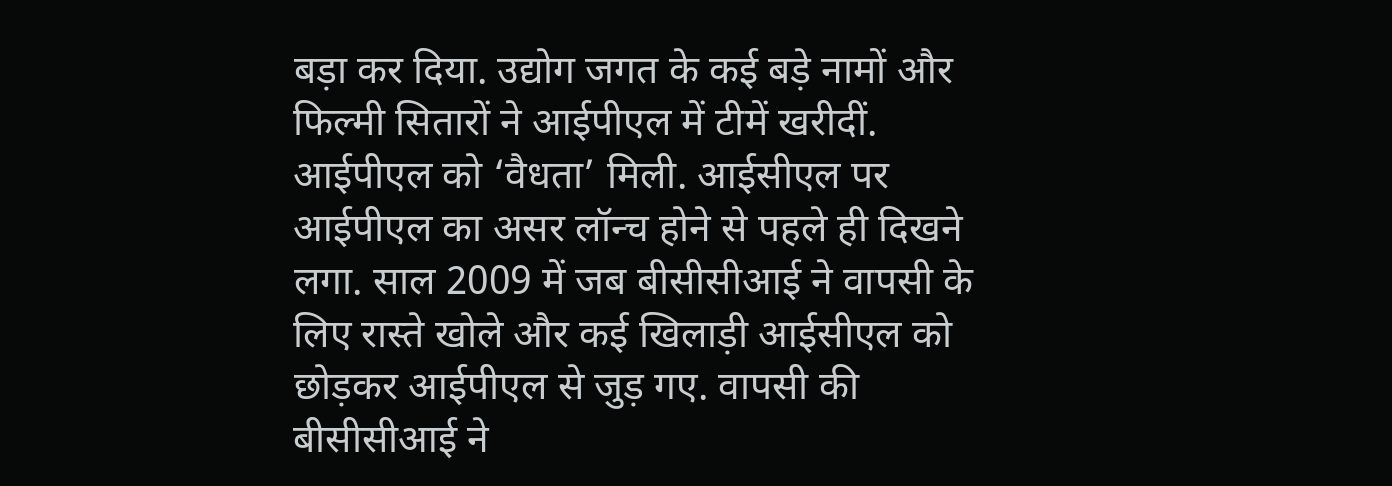बड़ा कर दिया. उद्योग जगत के कई बड़े नामों और फिल्मी सितारों ने आईपीएल में टीमें खरीदीं. आईपीएल को ‘वैधता’ मिली. आईसीएल पर आईपीएल का असर लॉन्च होने से पहले ही दिखने लगा. साल 2009 में जब बीसीसीआई ने वापसी के लिए रास्ते खोले और कई खिलाड़ी आईसीएल को छोड़कर आईपीएल से जुड़ गए. वापसी की बीसीसीआई ने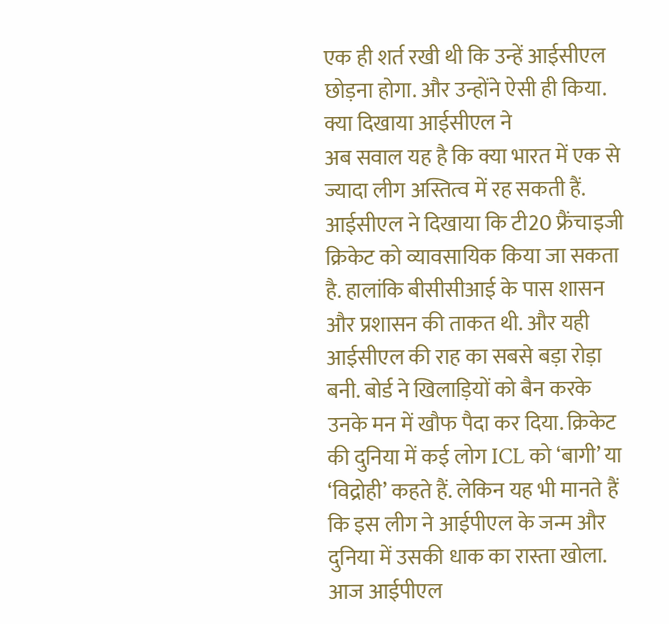एक ही शर्त रखी थी कि उन्हें आईसीएल छोड़ना होगा. और उन्होंने ऐसी ही किया.
क्या दिखाया आईसीएल ने
अब सवाल यह है कि क्या भारत में एक से ज्यादा लीग अस्तित्व में रह सकती हैं. आईसीएल ने दिखाया कि टी20 फ्रैंचाइजी क्रिकेट को व्यावसायिक किया जा सकता है. हालांकि बीसीसीआई के पास शासन और प्रशासन की ताकत थी. और यही आईसीएल की राह का सबसे बड़ा रोड़ा बनी. बोर्ड ने खिलाड़ियों को बैन करके उनके मन में खौफ पैदा कर दिया. क्रिकेट की दुनिया में कई लोग ICL को ‘बागी’ या ‘विद्रोही’ कहते हैं. लेकिन यह भी मानते हैं कि इस लीग ने आईपीएल के जन्म और दुनिया में उसकी धाक का रास्ता खोला. आज आईपीएल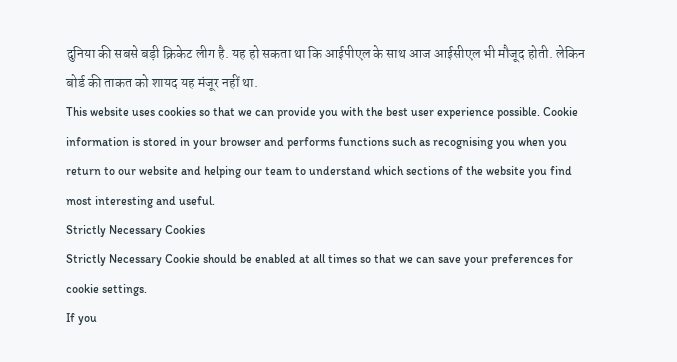दुनिया की सबसे बड़ी क्रिकेट लीग है. यह हो सकता था कि आईपीएल के साथ आज आईसीएल भी मौजूद होती. लेकिन बोर्ड की ताकत को शायद यह मंजूर नहीं था.
This website uses cookies so that we can provide you with the best user experience possible. Cookie information is stored in your browser and performs functions such as recognising you when you return to our website and helping our team to understand which sections of the website you find most interesting and useful.
Strictly Necessary Cookies
Strictly Necessary Cookie should be enabled at all times so that we can save your preferences for cookie settings.
If you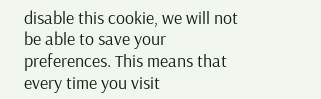disable this cookie, we will not be able to save your preferences. This means that every time you visit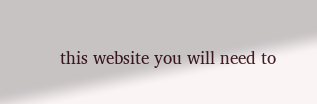this website you will need to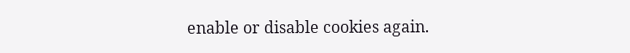enable or disable cookies again.